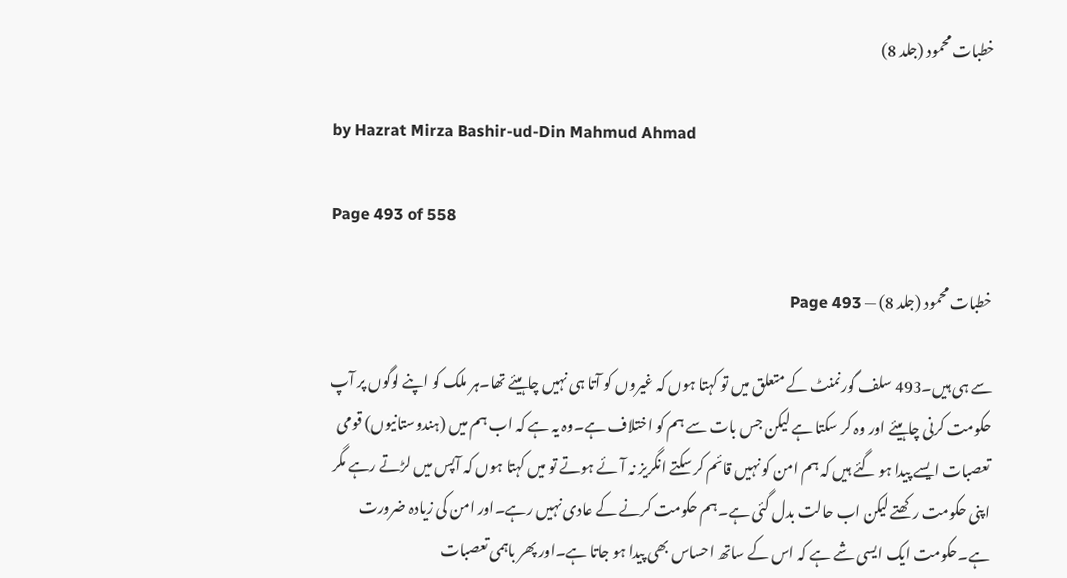خطبات محمود (جلد 8)

by Hazrat Mirza Bashir-ud-Din Mahmud Ahmad

Page 493 of 558

خطبات محمود (جلد 8) — Page 493

سے ہی ہیں۔493 سلف گورنمنٹ کے متعلق میں تو کہتا ہوں کہ غیروں کو آتا ہی نہیں چاہیئے تھا۔ہر ملک کو اپنے لوگوں پر آپ حکومت کرنی چاہیئے اور وہ کر سکتا ہے لیکن جس بات سے ہم کو اختلاف ہے۔وہ یہ ہے کہ اب ہم میں (ہندوستانیوں) قومی تعصبات ایسے پیدا ہو گئے ہیں کہ ہم امن کو نہیں قائم کر سکتے انگریز نہ آئے ہوتے تو میں کہتا ہوں کہ آپس میں لڑتے رہے مگر اپنی حکومت رکھتے لیکن اب حالت بدل گئی ہے۔ہم حکومت کرنے کے عادی نہیں رہے۔اور امن کی زیادہ ضرورت ہے۔حکومت ایک ایسی شے ہے کہ اس کے ساتھ احساس بھی پیدا ہو جاتا ہے۔اور پھر باہمی تعصبات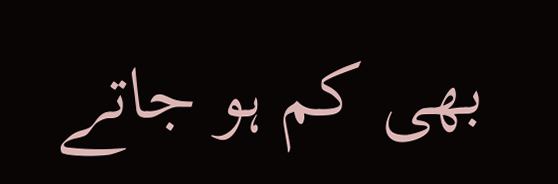بھی کم ہو جاتے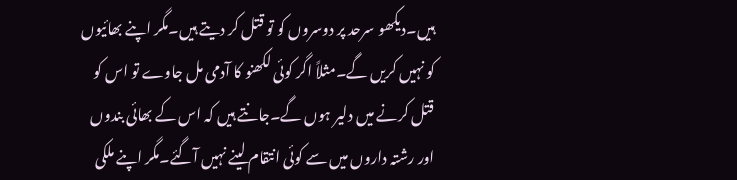ہیں۔دیکھو سرحد پر دوسروں کو تو قتل کر دیتے ہیں۔مگر اپنے بھائیوں کو نہیں کریں گے۔مثلاً اگر کوئی لکھنو کا آدمی مل جاوے تو اس کو قتل کرنے میں دلیر ہوں گے۔جانتے ہیں کہ اس کے بھائی بندوں اور رشتہ داروں میں سے کوئی انتقام لینے نہیں آگئے۔مگر اپنے ملکی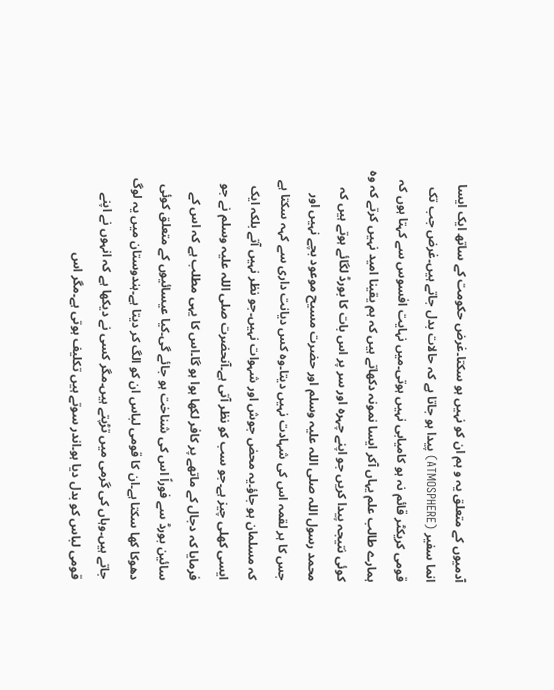آدمیوں کے متعلق یہ و ہم ان کو نہیں ہو سکتا۔غرض حکومت کے ساتھ ایک ایسا انما سفیر (ATMOSPHERE) پیدا ہو جاتا ہے کہ حالات بدل جاتے ہیں۔غرض جب تک قومی کریکٹر قائم نہ ہو کامیابی نہیں ہوتی۔میں نہایت افسوس سے کہتا ہوں کہ ہمارے طالب علم یہاں آکر ایسا نمونہ دکھاتے ہیں کہ ہم یقینا امید نہیں کرتے کہ وہ کوئی نتیجہ پیدا کریں جو اپنے چہرہ اور سر پر اس بات کا بورڈ لگائے ہوتے ہیں کہ محمد رسول اللہ صلی اللہ علیہ وسلم اور حضرت مسیح موعود بچے نہیں اور جس کا ہر لقمہ اس کی شہادت نہیں دیتا۔وہ کس دیانت داری سے کہہ سکتا ہے کہ مسلمان ہو جاؤ۔یہ محض جوش اور شہوات نہیں۔جو نظر نہیں آتے بلکہ ایک ایسی کھلی چیز ہے۔جو سب کو نظر آتی ہے۔آنحضرت صلی اللہ علیہ وسلم نے جو فرمایا کہ دجال کے ماتھے پر کافر لکھا ہوا ہو گا۔اس کا یہی مطلب ہے کہ اس کے سائین بورڈ سے فوراً اس کی شناخت ہو جائے گی۔کیا عیسائیوں کے متعلق کوئی دھوکا کھا سکتا ہے۔ان کا قومی لباس ان کو الگ کر دیتا ہے۔ہندوستان میں یہ لوگ جاتے ہیں۔وہاں کی گرمی میں تڑپتے ہیں۔مگر کسی نے دیکھا ہے کہ انہوں نے اپنے قومی لباس کو بدل دیا ہو۔اندر سوتے ہیں تکلیف ہوتی ہے۔مگر اس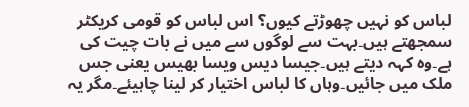لباس کو نہیں چھوڑتے کیوں؟ اس لباس کو قومی کریکٹر سمجھتے ہیں۔بہت سے لوگوں سے میں نے بات چیت کی ہے۔وہ کہہ دیتے ہیں۔جیسا دیس ویسا بھیس یعنی جس ملک میں جائیں۔وہاں کا لباس اختیار کر لینا چاہیئے۔مگر یہ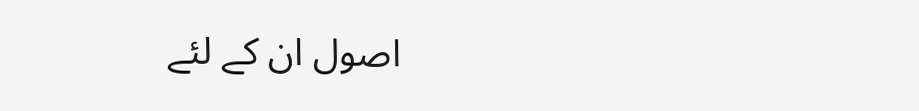اصول ان کے لئے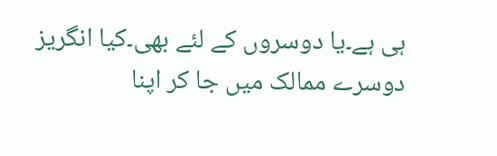ہی ہے۔یا دوسروں کے لئے بھی۔کیا انگریز دوسرے ممالک میں جا کر اپنا